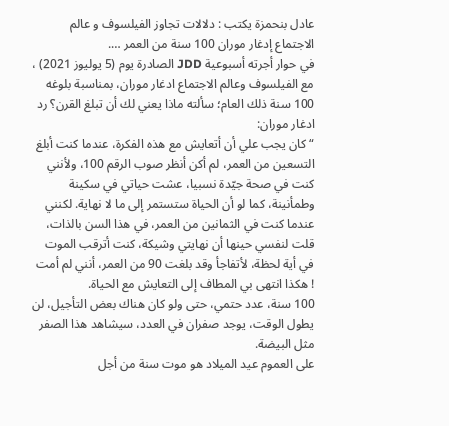عادل بنحمزة يكتب : دلالات تجاوز الفيلسوف و عالم الاجتماع إدغار موران 100 سنة من العمر ….
في حوار أجرته أسبوعية JDD الصادرة يوم (5 يوليوز 2021) ، مع الفيلسوف وعالم الاجتماع ادغار موران، بمناسبة بلوغه 100 سنة ذلك العام؛ سألته ماذا يعني لك أن تبلغ القرن؟ رد ادغار موران:
“كان يجب علي أن أتعايش مع هذه الفكرة، عندما كنت أبلغ التسعين من العمر، لم أكن أنظر صوب الرقم 100، ولأنني كنت في صحة جيّدة نسبيا، عشت حياتي في سكينة وطمأنينة، كما لو أن الحياة ستستمر إلى ما لا نهاية. لكنني عندما كنت في الثمانين من العمر، في هذا السن بالذات، قلت لنفسي حينها أن نهايتي وشيكة، كنت أترقب الموت في أية لحظة، لأتفاجأ وقد بلغت 90 من العمر، أنني لم أمت ! هكذا انتهى بي المطاف إلى التعايش مع الحياة.
100 سنة، عدد حتمي، حتى ولو كان هناك بعض التأجيل، لن يطول الوقت، يوجد صفران في العدد، سيشاهد هذا الصفر مثل البيضة.
على العموم عيد الميلاد هو موت سنة من أجل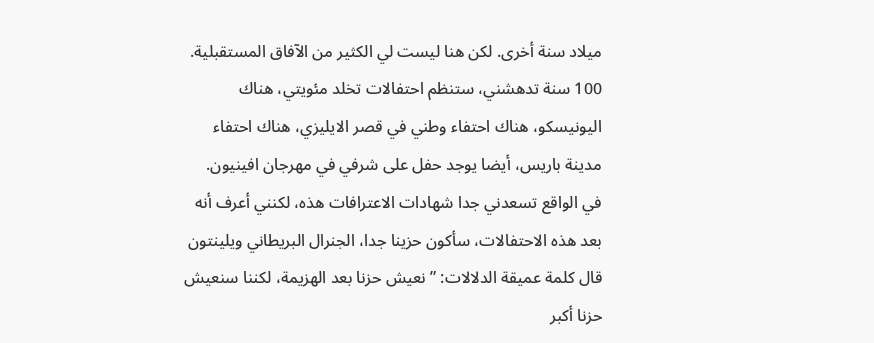ميلاد سنة أخرى. لكن هنا ليست لي الكثير من الآفاق المستقبلية.
100 سنة تدهشني، ستنظم احتفالات تخلد مئويتي، هناك اليونيسكو، هناك احتفاء وطني في قصر الايليزي، هناك احتفاء مدينة باريس، أيضا يوجد حفل على شرفي في مهرجان افينيون.
في الواقع تسعدني جدا شهادات الاعترافات هذه، لكنني أعرف أنه بعد هذه الاحتفالات، سأكون حزينا جدا، الجنرال البريطاني ويلينتون قال كلمة عميقة الدلالات: ” نعيش حزنا بعد الهزيمة، لكننا سنعيش حزنا أكبر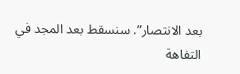بعد الانتصار”. سنسقط بعد المجد في التفاهة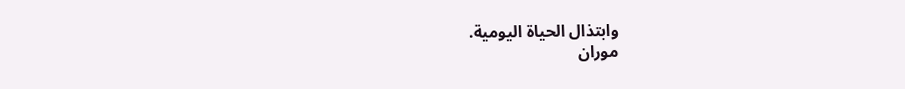وابتذال الحياة اليومية.
موران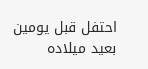احتفل قبل يومين بعيد ميلاده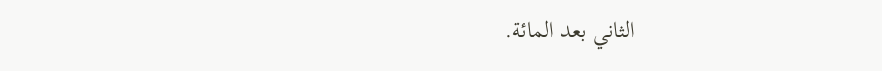الثاني بعد المائة.